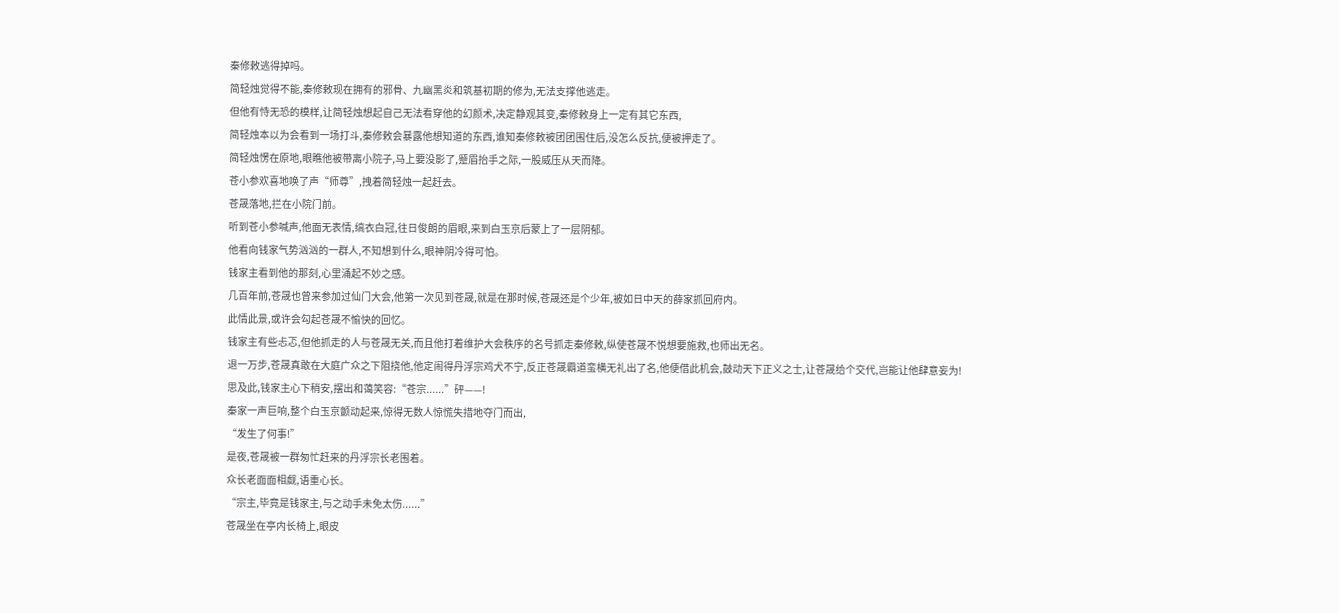秦修敕逃得掉吗。
简轻烛觉得不能,秦修敕现在拥有的邪骨、九幽黑炎和筑基初期的修为,无法支撑他逃走。
但他有恃无恐的模样,让简轻烛想起自己无法看穿他的幻颜术,决定静观其变,秦修敕身上一定有其它东西,
简轻烛本以为会看到一场打斗,秦修敕会暴露他想知道的东西,谁知秦修敕被团团围住后,没怎么反抗,便被押走了。
简轻烛愣在原地,眼瞧他被带离小院子,马上要没影了,蹙眉抬手之际,一股威压从天而降。
苍小参欢喜地唤了声“师尊”,拽着简轻烛一起赶去。
苍晟落地,拦在小院门前。
听到苍小参喊声,他面无表情,缟衣白冠,往日俊朗的眉眼,来到白玉京后蒙上了一层阴郁。
他看向钱家气势汹汹的一群人,不知想到什么,眼神阴冷得可怕。
钱家主看到他的那刻,心里涌起不妙之感。
几百年前,苍晟也曾来参加过仙门大会,他第一次见到苍晟,就是在那时候,苍晟还是个少年,被如日中天的薛家抓回府内。
此情此景,或许会勾起苍晟不愉快的回忆。
钱家主有些忐忑,但他抓走的人与苍晟无关,而且他打着维护大会秩序的名号抓走秦修敕,纵使苍晟不悦想要施救,也师出无名。
退一万步,苍晟真敢在大庭广众之下阻挠他,他定闹得丹浮宗鸡犬不宁,反正苍晟霸道蛮横无礼出了名,他便借此机会,鼓动天下正义之士,让苍晟给个交代,岂能让他肆意妄为!
思及此,钱家主心下稍安,摆出和蔼笑容:“苍宗......”砰——!
秦家一声巨响,整个白玉京颤动起来,惊得无数人惊慌失措地夺门而出,
“发生了何事!”
是夜,苍晟被一群匆忙赶来的丹浮宗长老围着。
众长老面面相觑,语重心长。
“宗主,毕竟是钱家主,与之动手未免太伤......”
苍晟坐在亭内长椅上,眼皮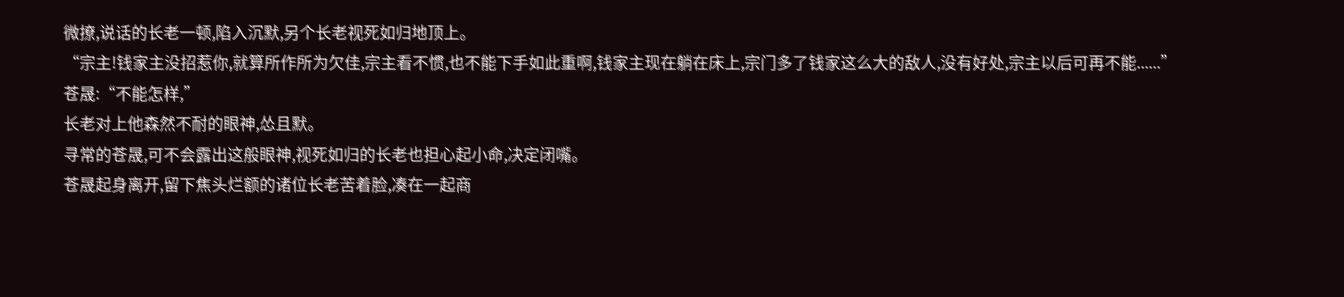微撩,说话的长老一顿,陷入沉默,另个长老视死如归地顶上。
“宗主!钱家主没招惹你,就算所作所为欠佳,宗主看不惯,也不能下手如此重啊,钱家主现在躺在床上,宗门多了钱家这么大的敌人,没有好处,宗主以后可再不能......”
苍晟:“不能怎样,”
长老对上他森然不耐的眼神,怂且默。
寻常的苍晟,可不会露出这般眼神,视死如归的长老也担心起小命,决定闭嘴。
苍晟起身离开,留下焦头烂额的诸位长老苦着脸,凑在一起商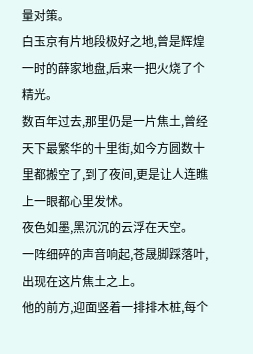量对策。
白玉京有片地段极好之地,曾是辉煌一时的薛家地盘,后来一把火烧了个精光。
数百年过去,那里仍是一片焦土,曾经天下最繁华的十里街,如今方圆数十里都搬空了,到了夜间,更是让人连瞧上一眼都心里发怵。
夜色如墨,黑沉沉的云浮在天空。
一阵细碎的声音响起,苍晟脚踩落叶,出现在这片焦土之上。
他的前方,迎面竖着一排排木桩,每个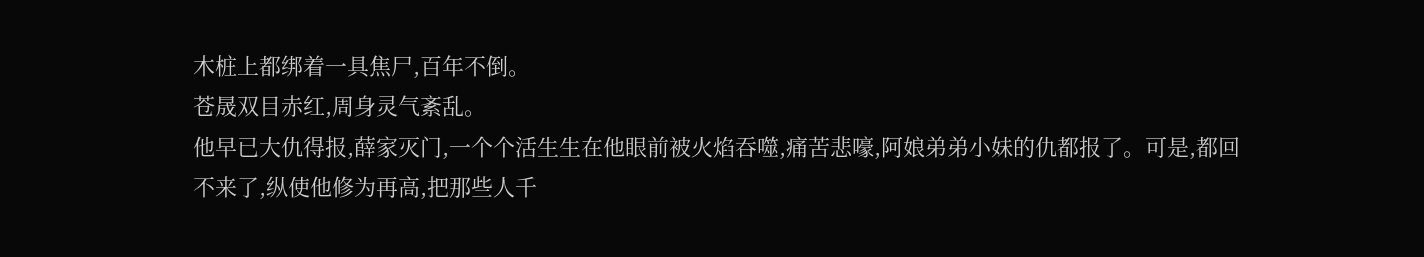木桩上都绑着一具焦尸,百年不倒。
苍晟双目赤红,周身灵气紊乱。
他早已大仇得报,薛家灭门,一个个活生生在他眼前被火焰吞噬,痛苦悲嚎,阿娘弟弟小妹的仇都报了。可是,都回不来了,纵使他修为再高,把那些人千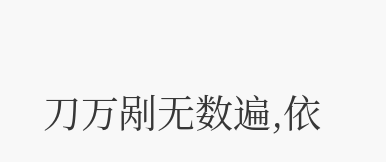刀万剐无数遍,依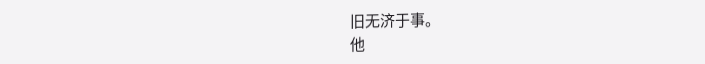旧无济于事。
他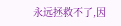永远拯救不了,因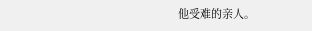他受难的亲人。